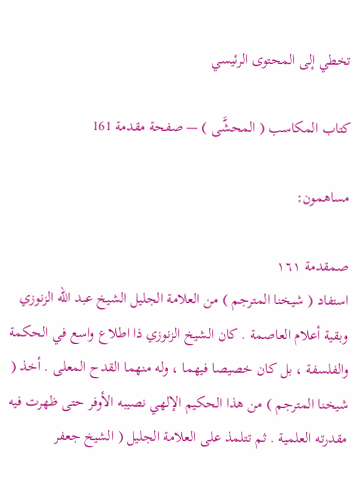تخطي إلى المحتوى الرئيسي

كتاب المكاسب ( المحشَّى ) — صفحة مقدمة 161

مساهمون:

صمقدمة ١٦١
استفاد ( شيخنا المترجم ) من العلامة الجليل الشيخ عبد اللّه الزنوزي وبقية أعلام العاصمة . كان الشيخ الزنوزي ذا اطلاع واسع في الحكمة والفلسفة ، بل كان خصيصا فيهما ، وله منهما القدح المعلى . أخذ ( شيخنا المترجم ) من هذا الحكيم الإلهي نصيبه الأوفر حتى ظهرت فيه مقدرته العلمية . ثم تتلمذ على العلامة الجليل ( الشيخ جعفر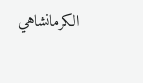الكرمانشاهي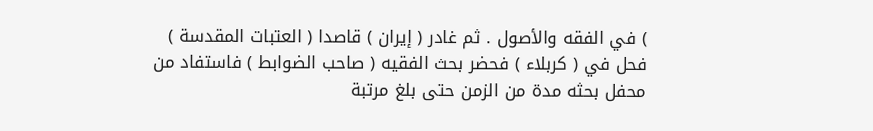) في الفقه والأصول . ثم غادر ( إيران ) قاصدا ( العتبات المقدسة ) فحل في ( كربلاء ) فحضر بحث الفقيه ( صاحب الضوابط ) فاستفاد من محفل بحثه مدة من الزمن حتى بلغ مرتبة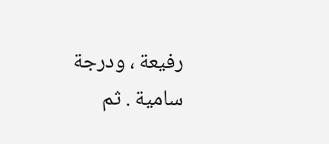رفيعة ، ودرجة سامية . ثم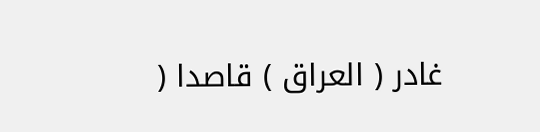غادر ( العراق ) قاصدا (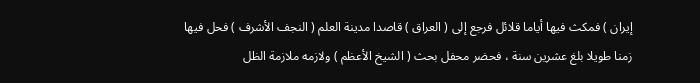إيران ) فمكث فيها أياما قلائل فرجع إلى ( العراق ) قاصدا مدينة العلم ( النجف الأشرف ) فحل فيها زمنا طويلا بلغ عشرين سنة ، فحضر محفل بحث ( الشيخ الأعظم ) ولازمه ملازمة الظل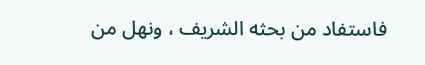فاستفاد من بحثه الشريف ، ونهل من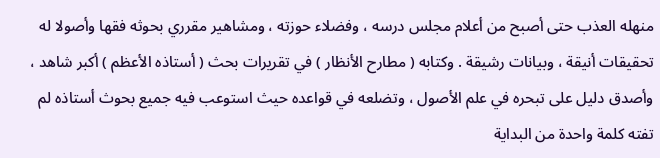منهله العذب حتى أصبح من أعلام مجلس درسه ، وفضلاء حوزته ، ومشاهير مقرري بحوثه فقها وأصولا له تحقيقات أنيقة ، وبيانات رشيقة . وكتابه ( مطارح الأنظار ) في تقريرات بحث ( أستاذه الأعظم ) أكبر شاهد ، وأصدق دليل على تبحره في علم الأصول ، وتضلعه في قواعده حيث استوعب فيه جميع بحوث أستاذه لم تفته كلمة واحدة من البداية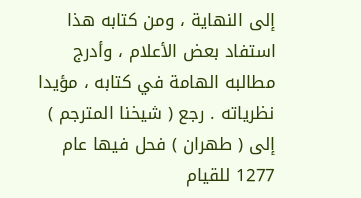إلى النهاية ، ومن كتابه هذا استفاد بعض الأعلام ، وأدرج مطالبه الهامة في كتابه ، مؤيدا نظرياته . رجع ( شيخنا المترجم ) إلى ( طهران ) فحل فيها عام 1277 للقيام